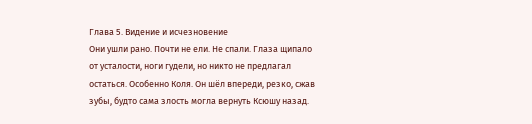Глава 5. Видение и исчезновение
Они ушли рано. Почти не ели. Не спали. Глаза щипало от усталости, ноги гудели, но никто не предлагал остаться. Особенно Коля. Он шёл впереди, резко, сжав зубы, будто сама злость могла вернуть Ксюшу назад.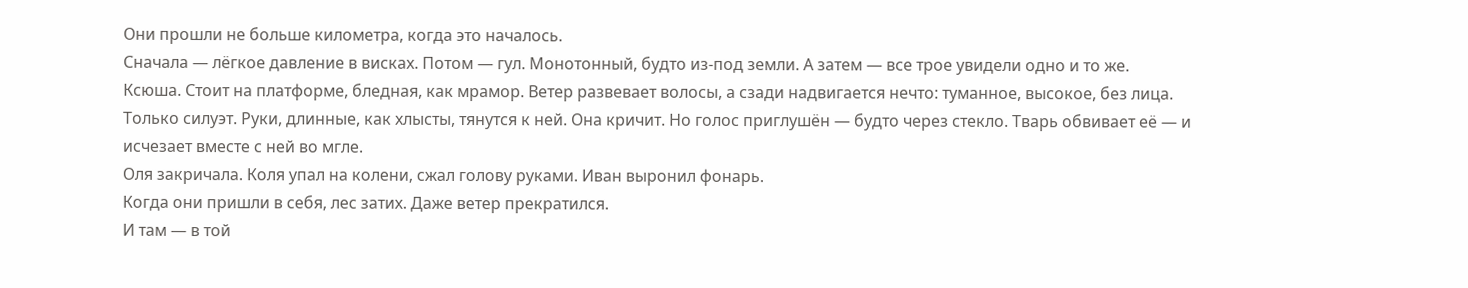Они прошли не больше километра, когда это началось.
Сначала — лёгкое давление в висках. Потом — гул. Монотонный, будто из-под земли. А затем — все трое увидели одно и то же.
Ксюша. Стоит на платформе, бледная, как мрамор. Ветер развевает волосы, а сзади надвигается нечто: туманное, высокое, без лица. Только силуэт. Руки, длинные, как хлысты, тянутся к ней. Она кричит. Но голос приглушён — будто через стекло. Тварь обвивает её — и исчезает вместе с ней во мгле.
Оля закричала. Коля упал на колени, сжал голову руками. Иван выронил фонарь.
Когда они пришли в себя, лес затих. Даже ветер прекратился.
И там — в той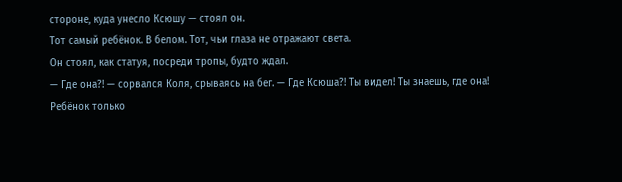стороне, куда унесло Ксюшу — стоял он.
Тот самый ребёнок. В белом. Тот, чьи глаза не отражают света.
Он стоял, как статуя, посреди тропы, будто ждал.
— Где она?! — сорвался Коля, срываясь на бег. — Где Ксюша?! Ты видел! Ты знаешь, где она!
Ребёнок только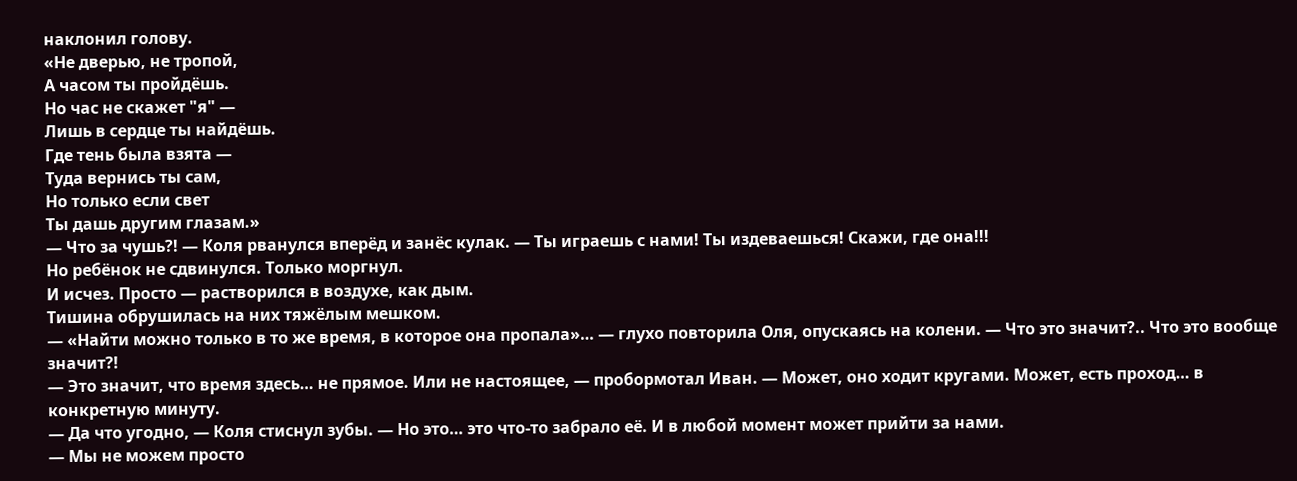наклонил голову.
«Не дверью, не тропой,
А часом ты пройдёшь.
Но час не скажет "я" —
Лишь в сердце ты найдёшь.
Где тень была взята —
Туда вернись ты сам,
Но только если свет
Ты дашь другим глазам.»
— Что за чушь?! — Коля рванулся вперёд и занёс кулак. — Ты играешь с нами! Ты издеваешься! Скажи, где она!!!
Но ребёнок не сдвинулся. Только моргнул.
И исчез. Просто — растворился в воздухе, как дым.
Тишина обрушилась на них тяжёлым мешком.
— «Найти можно только в то же время, в которое она пропала»… — глухо повторила Оля, опускаясь на колени. — Что это значит?.. Что это вообще значит?!
— Это значит, что время здесь… не прямое. Или не настоящее, — пробормотал Иван. — Может, оно ходит кругами. Может, есть проход… в конкретную минуту.
— Да что угодно, — Коля стиснул зубы. — Но это… это что-то забрало её. И в любой момент может прийти за нами.
— Мы не можем просто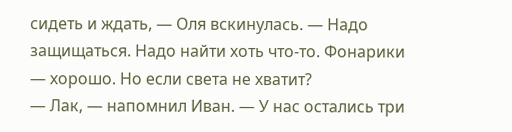сидеть и ждать, — Оля вскинулась. — Надо защищаться. Надо найти хоть что-то. Фонарики — хорошо. Но если света не хватит?
— Лак, — напомнил Иван. — У нас остались три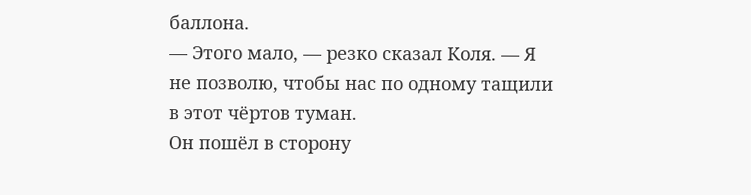баллона.
— Этого мало, — резко сказал Коля. — Я не позволю, чтобы нас по одному тащили в этот чёртов туман.
Он пошёл в сторону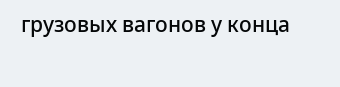грузовых вагонов у конца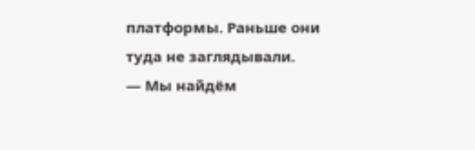платформы. Раньше они туда не заглядывали.
— Мы найдём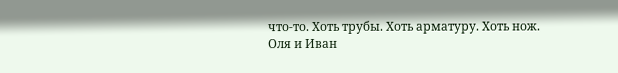что-то. Хоть трубы. Хоть арматуру. Хоть нож.
Оля и Иван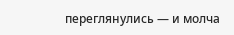переглянулись — и молча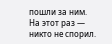пошли за ним.
На этот раз — никто не спорил.